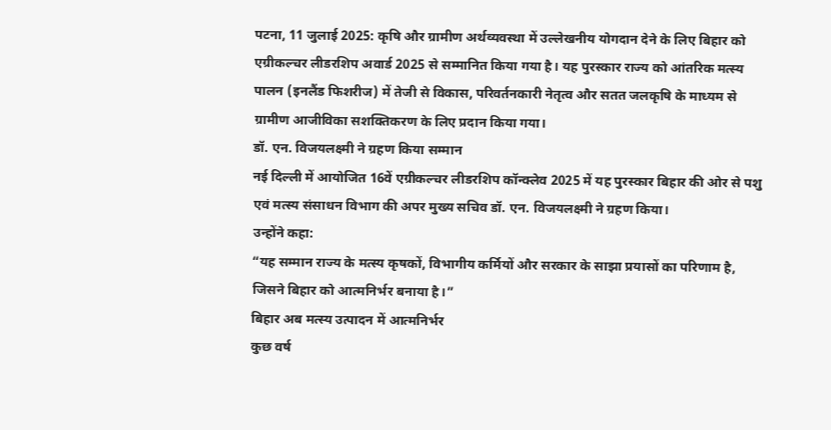पटना, 11 जुलाई 2025: कृषि और ग्रामीण अर्थव्यवस्था में उल्लेखनीय योगदान देने के लिए बिहार को एग्रीकल्चर लीडरशिप अवार्ड 2025 से सम्मानित किया गया है। यह पुरस्कार राज्य को आंतरिक मत्स्य पालन (इनलैंड फिशरीज) में तेजी से विकास, परिवर्तनकारी नेतृत्व और सतत जलकृषि के माध्यम से ग्रामीण आजीविका सशक्तिकरण के लिए प्रदान किया गया।
डॉ. एन. विजयलक्ष्मी ने ग्रहण किया सम्मान
नई दिल्ली में आयोजित 16वें एग्रीकल्चर लीडरशिप कॉन्क्लेव 2025 में यह पुरस्कार बिहार की ओर से पशु एवं मत्स्य संसाधन विभाग की अपर मुख्य सचिव डॉ. एन. विजयलक्ष्मी ने ग्रहण किया।
उन्होंने कहा:
“यह सम्मान राज्य के मत्स्य कृषकों, विभागीय कर्मियों और सरकार के साझा प्रयासों का परिणाम है, जिसने बिहार को आत्मनिर्भर बनाया है।”
बिहार अब मत्स्य उत्पादन में आत्मनिर्भर
कुछ वर्ष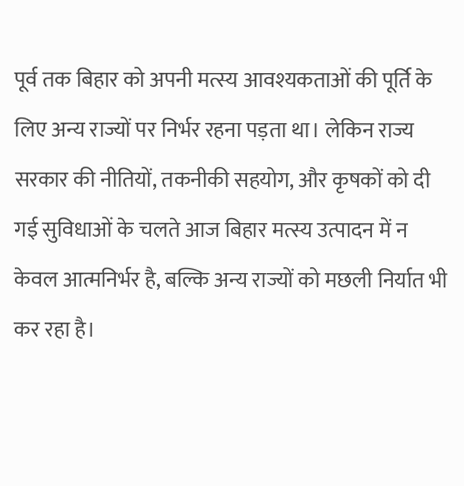पूर्व तक बिहार को अपनी मत्स्य आवश्यकताओं की पूर्ति के लिए अन्य राज्यों पर निर्भर रहना पड़ता था। लेकिन राज्य सरकार की नीतियों, तकनीकी सहयोग, और कृषकों को दी गई सुविधाओं के चलते आज बिहार मत्स्य उत्पादन में न केवल आत्मनिर्भर है, बल्कि अन्य राज्यों को मछली निर्यात भी कर रहा है।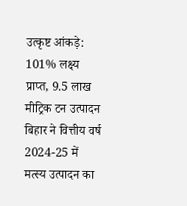उत्कृष्ट आंकड़े: 101% लक्ष्य प्राप्त, 9.5 लाख मीट्रिक टन उत्पादन
बिहार ने वित्तीय वर्ष 2024-25 में मत्स्य उत्पादन का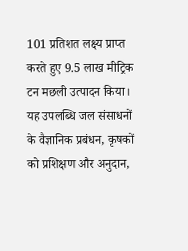101 प्रतिशत लक्ष्य प्राप्त करते हुए 9.5 लाख मीट्रिक टन मछली उत्पादन किया। यह उपलब्धि जल संसाधनों के वैज्ञानिक प्रबंधन, कृषकों को प्रशिक्षण और अनुदान,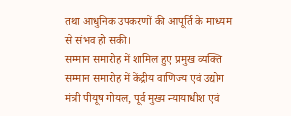तथा आधुनिक उपकरणों की आपूर्ति के माध्यम से संभव हो सकी।
सम्मान समारोह में शामिल हुए प्रमुख व्यक्ति
सम्मान समारोह में केंद्रीय वाणिज्य एवं उद्योग मंत्री पीयूष गोयल, पूर्व मुख्य न्यायाधीश एवं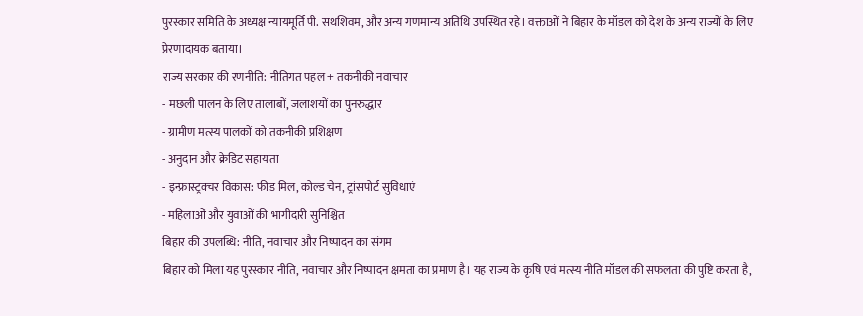पुरस्कार समिति के अध्यक्ष न्यायमूर्ति पी. सथशिवम, और अन्य गणमान्य अतिथि उपस्थित रहे। वक्ताओं ने बिहार के मॉडल को देश के अन्य राज्यों के लिए प्रेरणादायक बताया।
राज्य सरकार की रणनीति: नीतिगत पहल + तकनीकी नवाचार
- मछली पालन के लिए तालाबों, जलाशयों का पुनरुद्धार
- ग्रामीण मत्स्य पालकों को तकनीकी प्रशिक्षण
- अनुदान और क्रेडिट सहायता
- इन्फ्रास्ट्रक्चर विकास: फीड मिल, कोल्ड चेन, ट्रांसपोर्ट सुविधाएं
- महिलाओं और युवाओं की भागीदारी सुनिश्चित
बिहार की उपलब्धि: नीति, नवाचार और निष्पादन का संगम
बिहार को मिला यह पुरस्कार नीति, नवाचार और निष्पादन क्षमता का प्रमाण है। यह राज्य के कृषि एवं मत्स्य नीति मॉडल की सफलता की पुष्टि करता है,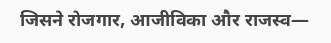जिसने रोजगार, आजीविका और राजस्व—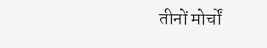तीनों मोर्चों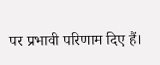पर प्रभावी परिणाम दिए हैं।